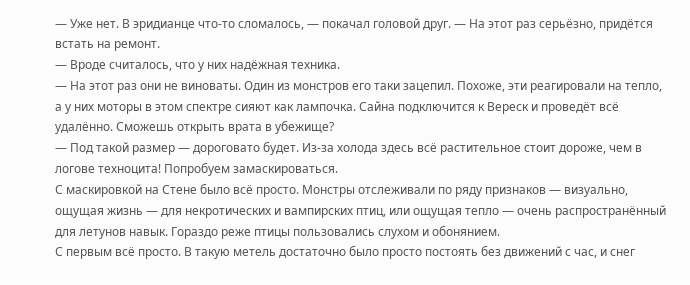— Уже нет. В эридианце что-то сломалось, — покачал головой друг. — На этот раз серьёзно, придётся встать на ремонт.
— Вроде считалось, что у них надёжная техника.
— На этот раз они не виноваты. Один из монстров его таки зацепил. Похоже, эти реагировали на тепло, а у них моторы в этом спектре сияют как лампочка. Сайна подключится к Вереск и проведёт всё удалённо. Сможешь открыть врата в убежище?
— Под такой размер — дороговато будет. Из-за холода здесь всё растительное стоит дороже, чем в логове техноцита! Попробуем замаскироваться.
С маскировкой на Стене было всё просто. Монстры отслеживали по ряду признаков — визуально, ощущая жизнь — для некротических и вампирских птиц, или ощущая тепло — очень распространённый для летунов навык. Гораздо реже птицы пользовались слухом и обонянием.
С первым всё просто. В такую метель достаточно было просто постоять без движений с час, и снег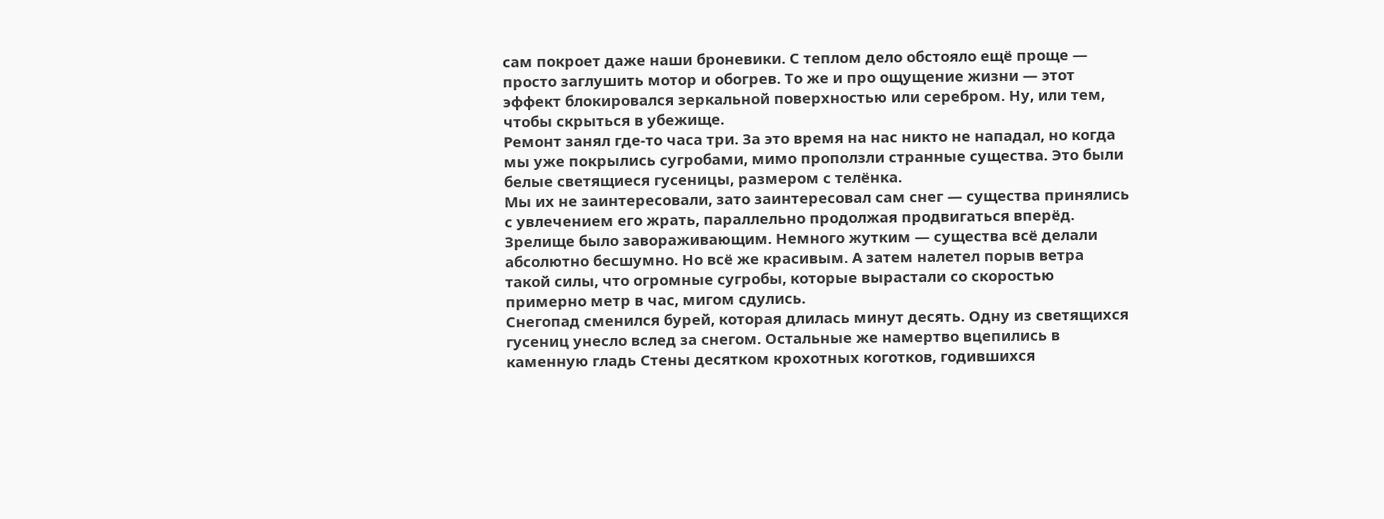сам покроет даже наши броневики. С теплом дело обстояло ещё проще — просто заглушить мотор и обогрев. То же и про ощущение жизни — этот эффект блокировался зеркальной поверхностью или серебром. Ну, или тем, чтобы скрыться в убежище.
Ремонт занял где-то часа три. За это время на нас никто не нападал, но когда мы уже покрылись сугробами, мимо проползли странные существа. Это были белые светящиеся гусеницы, размером с телёнка.
Мы их не заинтересовали, зато заинтересовал сам снег — существа принялись с увлечением его жрать, параллельно продолжая продвигаться вперёд.
Зрелище было завораживающим. Немного жутким — существа всё делали абсолютно бесшумно. Но всё же красивым. А затем налетел порыв ветра такой силы, что огромные сугробы, которые вырастали со скоростью примерно метр в час, мигом сдулись.
Снегопад сменился бурей, которая длилась минут десять. Одну из светящихся гусениц унесло вслед за снегом. Остальные же намертво вцепились в каменную гладь Стены десятком крохотных коготков, годившихся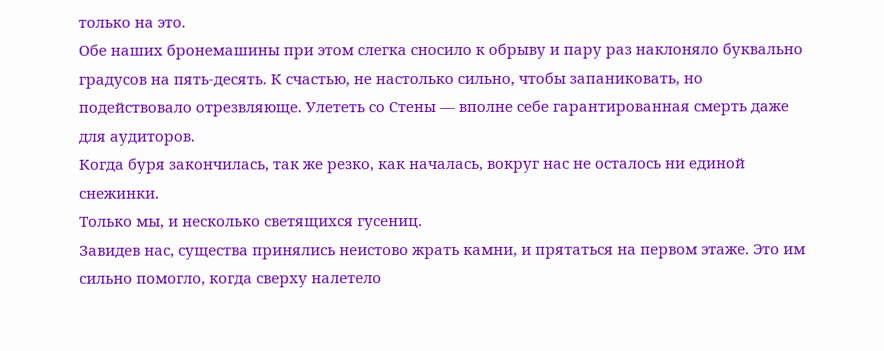только на это.
Обе наших бронемашины при этом слегка сносило к обрыву и пару раз наклоняло буквально градусов на пять-десять. К счастью, не настолько сильно, чтобы запаниковать, но подействовало отрезвляюще. Улететь со Стены — вполне себе гарантированная смерть даже для аудиторов.
Когда буря закончилась, так же резко, как началась, вокруг нас не осталось ни единой снежинки.
Только мы, и несколько светящихся гусениц.
Завидев нас, существа принялись неистово жрать камни, и прятаться на первом этаже. Это им сильно помогло, когда сверху налетело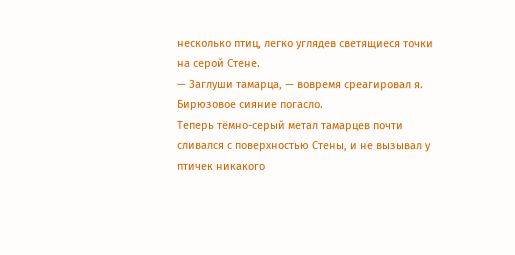несколько птиц, легко углядев светящиеся точки на серой Стене.
— Заглуши тамарца, — вовремя среагировал я.
Бирюзовое сияние погасло.
Теперь тёмно-серый метал тамарцев почти сливался с поверхностью Стены, и не вызывал у птичек никакого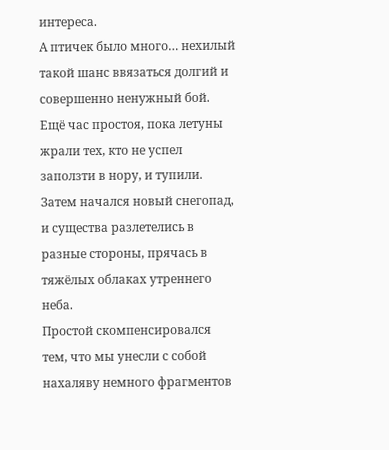интереса.
А птичек было много… нехилый такой шанс ввязаться долгий и совершенно ненужный бой.
Ещё час простоя, пока летуны жрали тех, кто не успел заползти в нору, и тупили. Затем начался новый снегопад, и существа разлетелись в разные стороны, прячась в тяжёлых облаках утреннего неба.
Простой скомпенсировался тем, что мы унесли с собой нахаляву немного фрагментов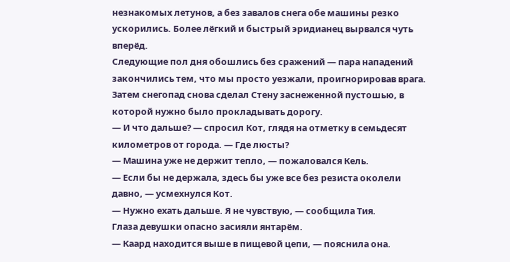незнакомых летунов, а без завалов снега обе машины резко ускорились. Более лёгкий и быстрый эридианец вырвался чуть вперёд.
Следующие пол дня обошлись без сражений — пара нападений закончились тем, что мы просто уезжали, проигнорировав врага.
Затем снегопад снова сделал Стену заснеженной пустошью, в которой нужно было прокладывать дорогу.
— И что дальше? — спросил Кот, глядя на отметку в семьдесят километров от города. — Где люсты?
— Машина уже не держит тепло, — пожаловался Кель.
— Если бы не держала, здесь бы уже все без резиста околели давно, — усмехнулся Кот.
— Нужно ехать дальше. Я не чувствую, — сообщила Тия.
Глаза девушки опасно засияли янтарём.
— Каард находится выше в пищевой цепи, — пояснила она.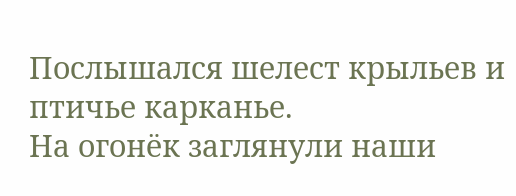Послышался шелест крыльев и птичье карканье.
На огонёк заглянули наши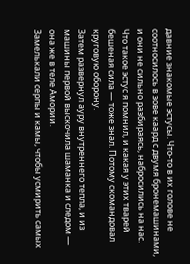давние знакомые эстусы. Что-то в их голове не соотносилось в зове каард с двумя бронемашинами, и они не сильно разбираясь, набросились на нас.
Что такое эстус я помнил, и какая у этих тварей бешеная сила — тоже знал. Потому скомандовал круговую оборону.
Затем развернул ауру внутреннего тепла, и из машины первой выскочила шаманка и следом — она же в теле Амории.
Замелькали серпы и камы, чтобы усмирить самых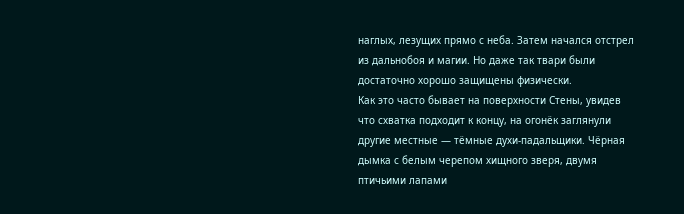наглых, лезущих прямо с неба. Затем начался отстрел из дальнобоя и магии. Но даже так твари были достаточно хорошо защищены физически.
Как это часто бывает на поверхности Стены, увидев что схватка подходит к концу, на огонёк заглянули другие местные — тёмные духи-падальщики. Чёрная дымка с белым черепом хищного зверя, двумя птичьими лапами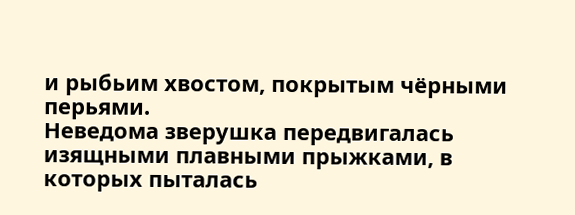и рыбьим хвостом, покрытым чёрными перьями.
Неведома зверушка передвигалась изящными плавными прыжками, в которых пыталась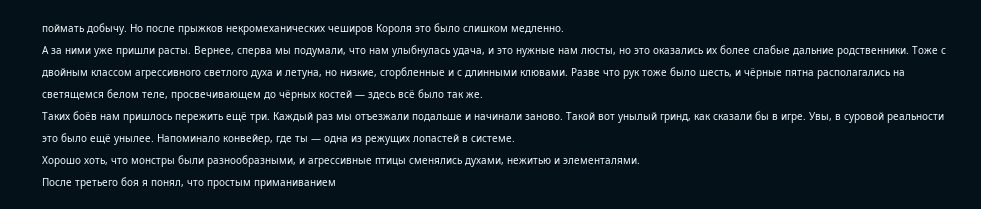поймать добычу. Но после прыжков некромеханических чеширов Короля это было слишком медленно.
А за ними уже пришли расты. Вернее, сперва мы подумали, что нам улыбнулась удача, и это нужные нам люсты, но это оказались их более слабые дальние родственники. Тоже с двойным классом агрессивного светлого духа и летуна, но низкие, сгорбленные и с длинными клювами. Разве что рук тоже было шесть, и чёрные пятна располагались на светящемся белом теле, просвечивающем до чёрных костей — здесь всё было так же.
Таких боёв нам пришлось пережить ещё три. Каждый раз мы отъезжали подальше и начинали заново. Такой вот унылый гринд, как сказали бы в игре. Увы, в суровой реальности это было ещё унылее. Напоминало конвейер, где ты — одна из режущих лопастей в системе.
Хорошо хоть, что монстры были разнообразными, и агрессивные птицы сменялись духами, нежитью и элементалями.
После третьего боя я понял, что простым приманиванием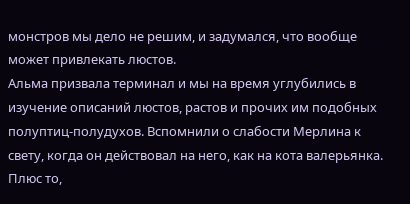монстров мы дело не решим, и задумался, что вообще может привлекать люстов.
Альма призвала терминал и мы на время углубились в изучение описаний люстов, растов и прочих им подобных полуптиц-полудухов. Вспомнили о слабости Мерлина к свету, когда он действовал на него, как на кота валерьянка. Плюс то,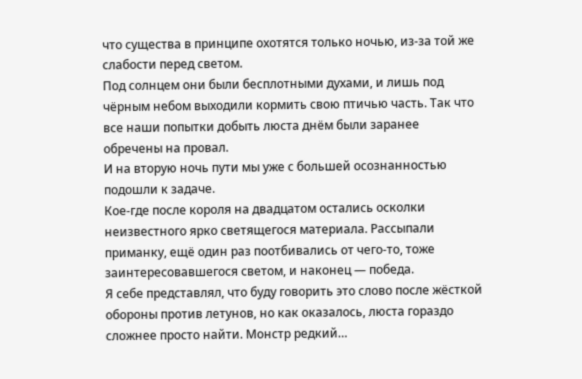что существа в принципе охотятся только ночью, из-за той же слабости перед светом.
Под солнцем они были бесплотными духами, и лишь под чёрным небом выходили кормить свою птичью часть. Так что все наши попытки добыть люста днём были заранее обречены на провал.
И на вторую ночь пути мы уже с большей осознанностью подошли к задаче.
Кое-где после короля на двадцатом остались осколки неизвестного ярко светящегося материала. Рассыпали приманку, ещё один раз поотбивались от чего-то, тоже заинтересовавшегося светом, и наконец — победа.
Я себе представлял, что буду говорить это слово после жёсткой обороны против летунов, но как оказалось, люста гораздо сложнее просто найти. Монстр редкий…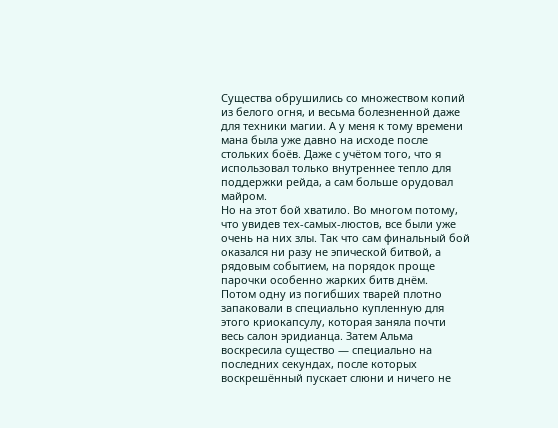Существа обрушились со множеством копий из белого огня, и весьма болезненной даже для техники магии. А у меня к тому времени мана была уже давно на исходе после стольких боёв. Даже с учётом того, что я использовал только внутреннее тепло для поддержки рейда, а сам больше орудовал майром.
Но на этот бой хватило. Во многом потому, что увидев тех-самых-люстов, все были уже очень на них злы. Так что сам финальный бой оказался ни разу не эпической битвой, а рядовым событием, на порядок проще парочки особенно жарких битв днём.
Потом одну из погибших тварей плотно запаковали в специально купленную для этого криокапсулу, которая заняла почти весь салон эридианца. Затем Альма воскресила существо — специально на последних секундах, после которых воскрешённый пускает слюни и ничего не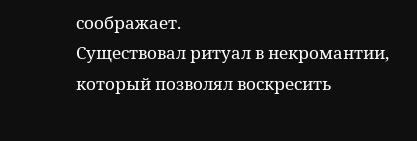соображает.
Существовал ритуал в некромантии, который позволял воскресить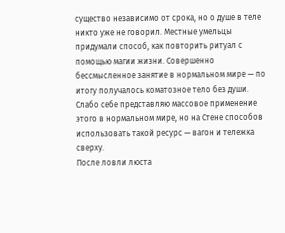существо независимо от срока, но о душе в теле никто уже не говорил. Местные умельцы придумали способ, как повторить ритуал с помощью магии жизни. Совершенно бессмысленное занятие в нормальном мире — по итогу получалось коматозное тело без души. Слабо себе представляю массовое применение этого в нормальном мире, но на Стене способов использовать такой ресурс — вагон и тележка сверху.
После ловли люста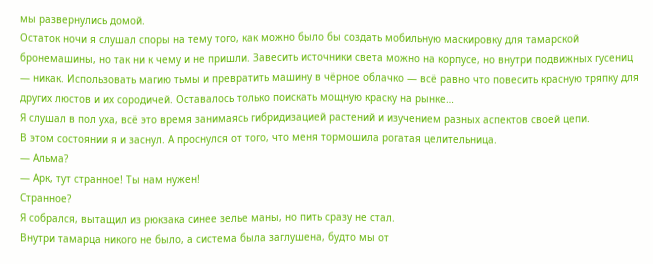мы развернулись домой.
Остаток ночи я слушал споры на тему того, как можно было бы создать мобильную маскировку для тамарской бронемашины, но так ни к чему и не пришли. Завесить источники света можно на корпусе, но внутри подвижных гусениц — никак. Использовать магию тьмы и превратить машину в чёрное облачко — всё равно что повесить красную тряпку для других люстов и их сородичей. Оставалось только поискать мощную краску на рынке…
Я слушал в пол уха, всё это время занимаясь гибридизацией растений и изучением разных аспектов своей цепи.
В этом состоянии я и заснул. А проснулся от того, что меня тормошила рогатая целительница.
— Альма?
— Арк, тут странное! Ты нам нужен!
Странное?
Я собрался, вытащил из рюкзака синее зелье маны, но пить сразу не стал.
Внутри тамарца никого не было, а система была заглушена, будто мы от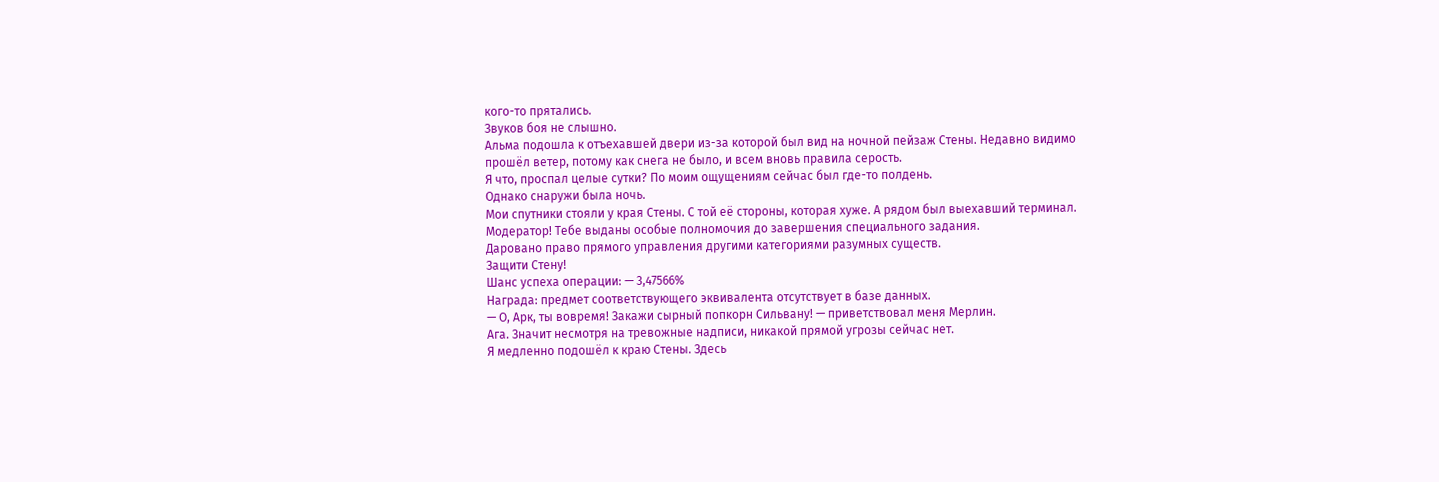кого-то прятались.
Звуков боя не слышно.
Альма подошла к отъехавшей двери из-за которой был вид на ночной пейзаж Стены. Недавно видимо прошёл ветер, потому как снега не было, и всем вновь правила серость.
Я что, проспал целые сутки? По моим ощущениям сейчас был где-то полдень.
Однако снаружи была ночь.
Мои спутники стояли у края Стены. С той её стороны, которая хуже. А рядом был выехавший терминал.
Модератор! Тебе выданы особые полномочия до завершения специального задания.
Даровано право прямого управления другими категориями разумных существ.
Защити Стену!
Шанс успеха операции: — 3,47566%
Награда: предмет соответствующего эквивалента отсутствует в базе данных.
— О, Арк, ты вовремя! Закажи сырный попкорн Сильвану! — приветствовал меня Мерлин.
Ага. Значит несмотря на тревожные надписи, никакой прямой угрозы сейчас нет.
Я медленно подошёл к краю Стены. Здесь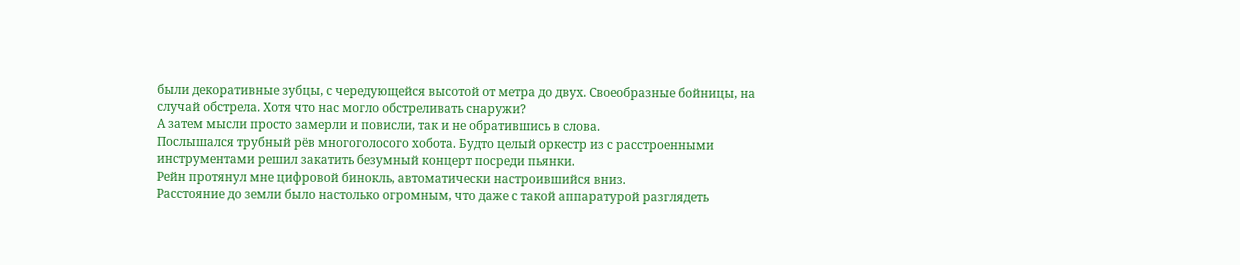были декоративные зубцы, с чередующейся высотой от метра до двух. Своеобразные бойницы, на случай обстрела. Хотя что нас могло обстреливать снаружи?
А затем мысли просто замерли и повисли, так и не обратившись в слова.
Послышался трубный рёв многоголосого хобота. Будто целый оркестр из с расстроенными инструментами решил закатить безумный концерт посреди пьянки.
Рейн протянул мне цифровой бинокль, автоматически настроившийся вниз.
Расстояние до земли было настолько огромным, что даже с такой аппаратурой разглядеть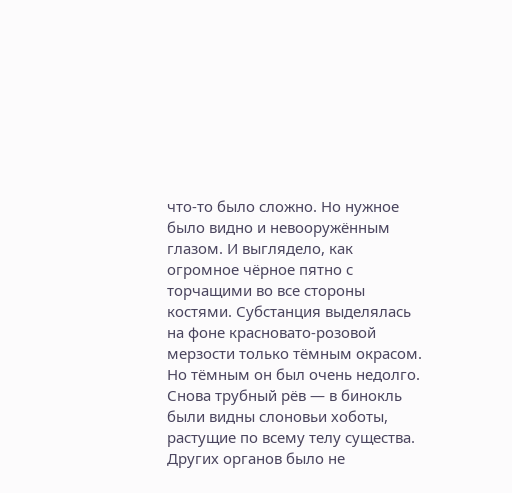что-то было сложно. Но нужное было видно и невооружённым глазом. И выглядело, как огромное чёрное пятно с торчащими во все стороны костями. Субстанция выделялась на фоне красновато-розовой мерзости только тёмным окрасом.
Но тёмным он был очень недолго.
Снова трубный рёв — в бинокль были видны слоновьи хоботы, растущие по всему телу существа. Других органов было не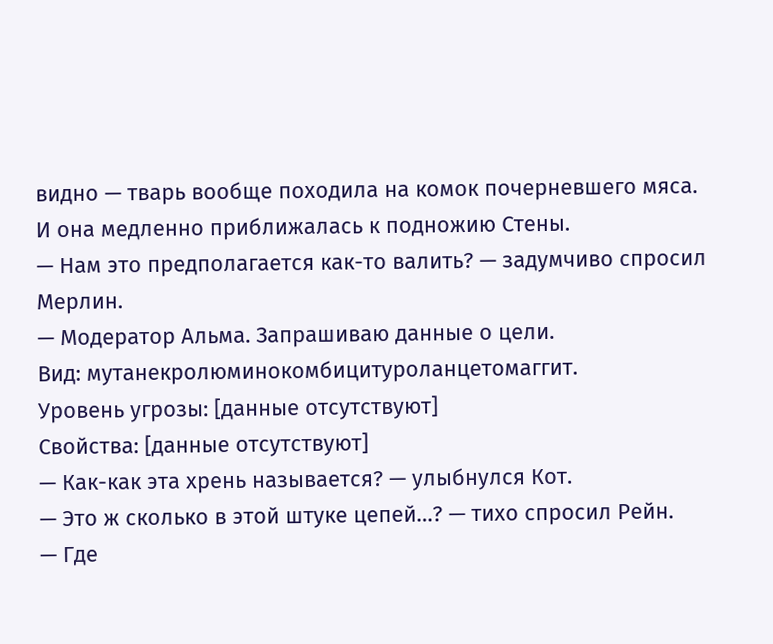видно — тварь вообще походила на комок почерневшего мяса.
И она медленно приближалась к подножию Стены.
— Нам это предполагается как-то валить? — задумчиво спросил Мерлин.
— Модератор Альма. Запрашиваю данные о цели.
Вид: мутанекролюминокомбицитуроланцетомаггит.
Уровень угрозы: [данные отсутствуют]
Свойства: [данные отсутствуют]
— Как-как эта хрень называется? — улыбнулся Кот.
— Это ж сколько в этой штуке цепей…? — тихо спросил Рейн.
— Где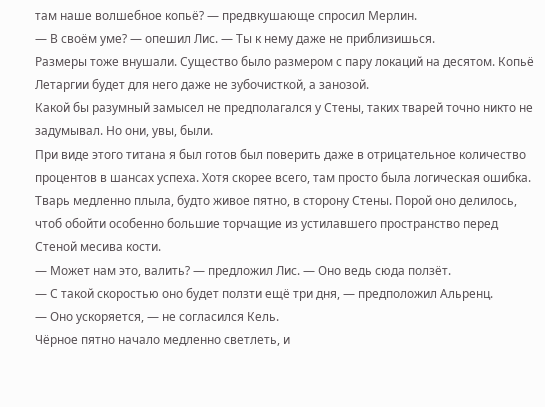там наше волшебное копьё? — предвкушающе спросил Мерлин.
— В своём уме? — опешил Лис. — Ты к нему даже не приблизишься.
Размеры тоже внушали. Существо было размером с пару локаций на десятом. Копьё Летаргии будет для него даже не зубочисткой, а занозой.
Какой бы разумный замысел не предполагался у Стены, таких тварей точно никто не задумывал. Но они, увы, были.
При виде этого титана я был готов был поверить даже в отрицательное количество процентов в шансах успеха. Хотя скорее всего, там просто была логическая ошибка.
Тварь медленно плыла, будто живое пятно, в сторону Стены. Порой оно делилось, чтоб обойти особенно большие торчащие из устилавшего пространство перед Стеной месива кости.
— Может нам это, валить? — предложил Лис. — Оно ведь сюда ползёт.
— С такой скоростью оно будет ползти ещё три дня, — предположил Альренц.
— Оно ускоряется, — не согласился Кель.
Чёрное пятно начало медленно светлеть, и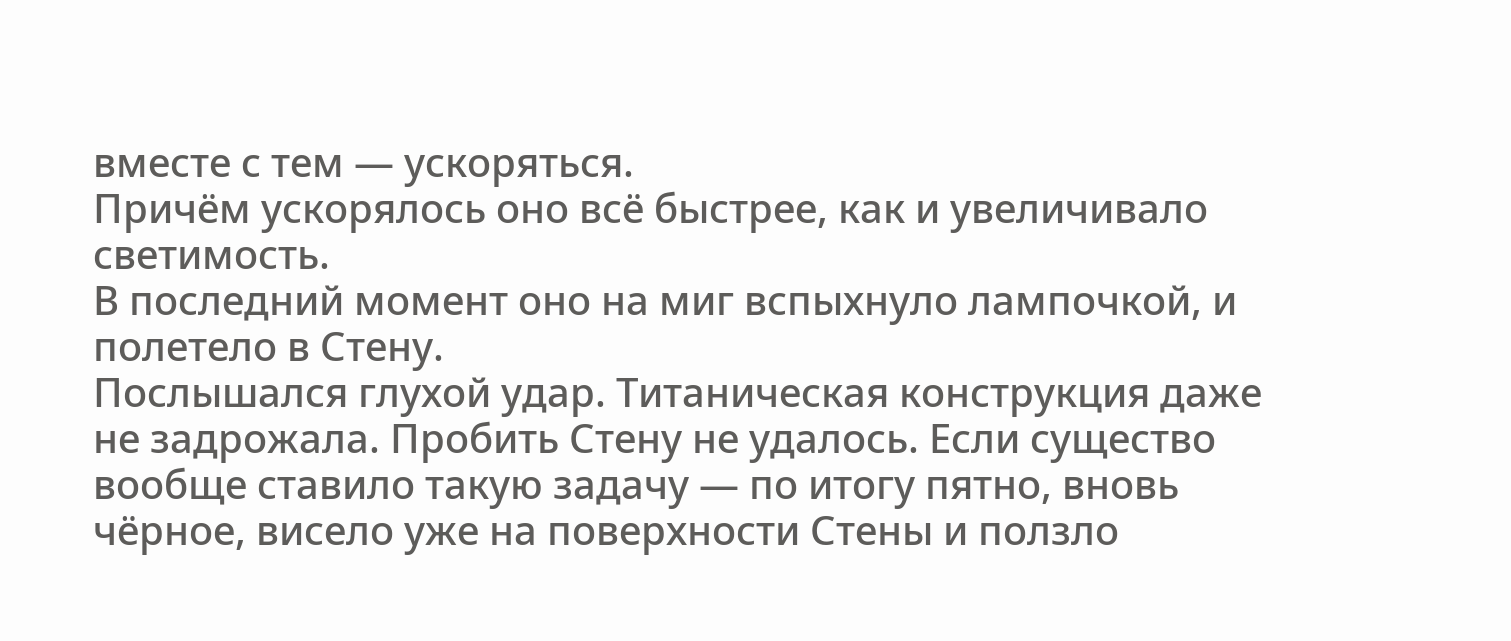вместе с тем — ускоряться.
Причём ускорялось оно всё быстрее, как и увеличивало светимость.
В последний момент оно на миг вспыхнуло лампочкой, и полетело в Стену.
Послышался глухой удар. Титаническая конструкция даже не задрожала. Пробить Стену не удалось. Если существо вообще ставило такую задачу — по итогу пятно, вновь чёрное, висело уже на поверхности Стены и ползло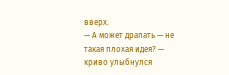вверх.
— А может драпать — не такая плохая идея? — криво улыбнулся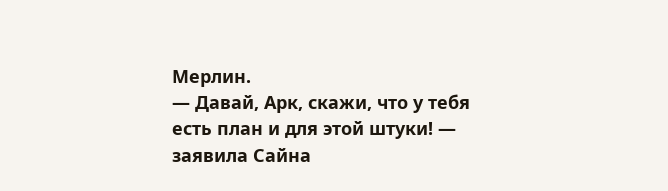Мерлин.
— Давай, Арк, скажи, что у тебя есть план и для этой штуки! — заявила Сайна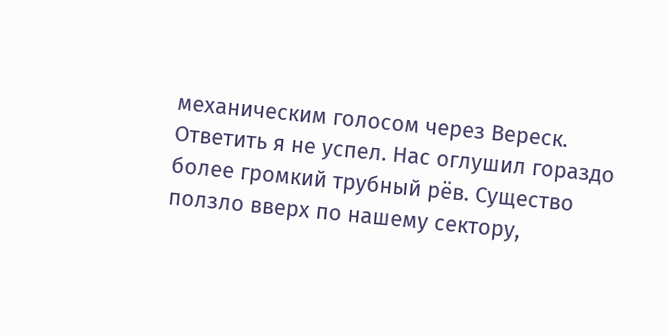механическим голосом через Вереск.
Ответить я не успел. Нас оглушил гораздо более громкий трубный рёв. Существо ползло вверх по нашему сектору,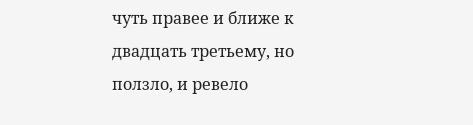чуть правее и ближе к двадцать третьему, но ползло, и ревело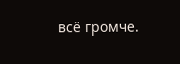всё громче.